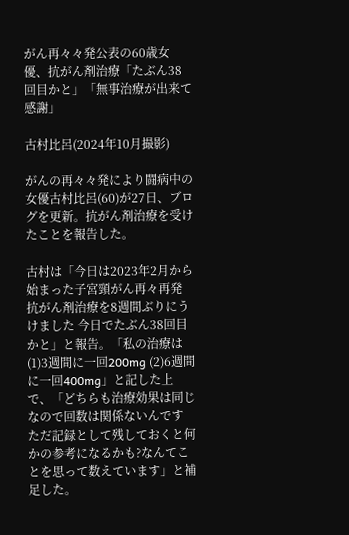がん再々々発公表の60歳女優、抗がん剤治療「たぶん38回目かと」「無事治療が出来て感謝」

古村比呂(2024年10月撮影)

がんの再々々発により闘病中の女優古村比呂(60)が27日、ブログを更新。抗がん剤治療を受けたことを報告した。

古村は「今日は2023年2月から始まった子宮頸がん再々再発 抗がん剤治療を8週間ぶりにうけました 今日でたぶん38回目かと」と報告。「私の治療は(1)3週間に一回200mg (2)6週間に一回400mg」と記した上で、「どちらも治療効果は同じなので回数は関係ないんです ただ記録として残しておくと何かの参考になるかも?なんてことを思って数えています」と補足した。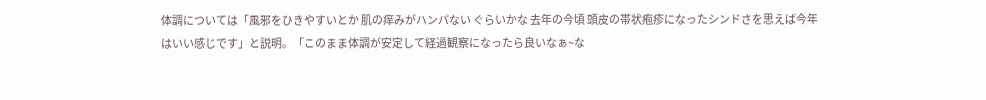体調については「風邪をひきやすいとか 肌の痒みがハンパない ぐらいかな 去年の今頃 頭皮の帯状疱疹になったシンドさを思えば今年はいい感じです」と説明。「このまま体調が安定して経過観察になったら良いなぁ~な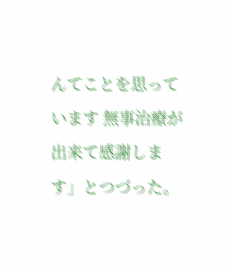んてことを思っています 無事治療が出来て感謝します」とつづった。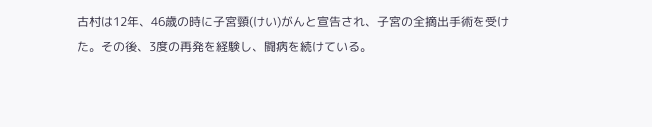古村は12年、46歳の時に子宮頸(けい)がんと宣告され、子宮の全摘出手術を受けた。その後、3度の再発を経験し、闘病を続けている。